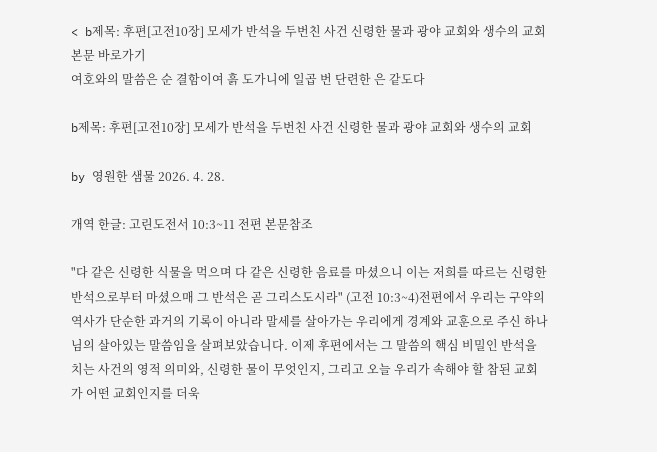< b제목: 후편[고전10장] 모세가 반석을 두번친 사건 신령한 물과 광야 교회와 생수의 교회
본문 바로가기
여호와의 말씀은 순 결함이여 흙 도가니에 일곱 번 단련한 은 같도다

b제목: 후편[고전10장] 모세가 반석을 두번친 사건 신령한 물과 광야 교회와 생수의 교회

by 영원한 샘물 2026. 4. 28.

개역 한글: 고린도전서 10:3~11 전편 본문참조

"다 같은 신령한 식물을 먹으며 다 같은 신령한 음료를 마셨으니 이는 저희를 따르는 신령한 반석으로부터 마셨으매 그 반석은 곧 그리스도시라" (고전 10:3~4)전편에서 우리는 구약의 역사가 단순한 과거의 기록이 아니라 말세를 살아가는 우리에게 경계와 교훈으로 주신 하나님의 살아있는 말씀임을 살펴보았습니다. 이제 후편에서는 그 말씀의 핵심 비밀인 반석을 치는 사건의 영적 의미와, 신령한 물이 무엇인지, 그리고 오늘 우리가 속해야 할 참된 교회가 어떤 교회인지를 더욱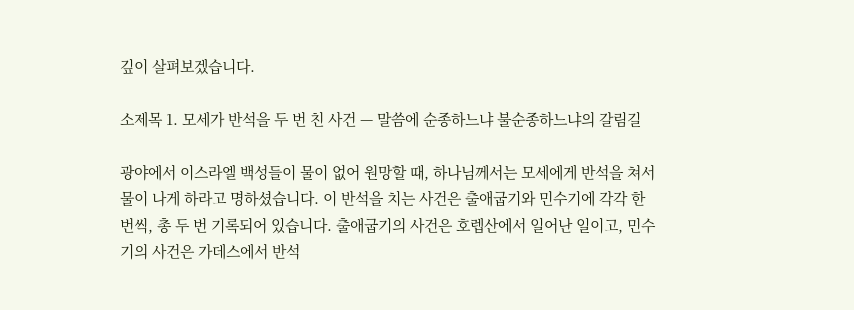깊이 살펴보겠습니다.

소제목 1. 모세가 반석을 두 번 친 사건 — 말씀에 순종하느냐 불순종하느냐의 갈림길

광야에서 이스라엘 백성들이 물이 없어 원망할 때, 하나님께서는 모세에게 반석을 쳐서 물이 나게 하라고 명하셨습니다. 이 반석을 치는 사건은 출애굽기와 민수기에 각각 한 번씩, 총 두 번 기록되어 있습니다. 출애굽기의 사건은 호렙산에서 일어난 일이고, 민수기의 사건은 가데스에서 반석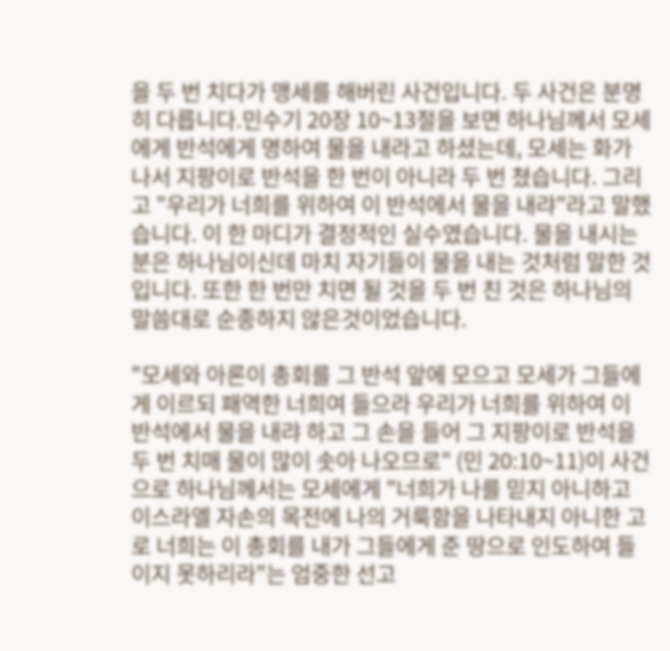을 두 번 치다가 맹세를 해버린 사건입니다. 두 사건은 분명히 다릅니다.민수기 20장 10~13절을 보면 하나님께서 모세에게 반석에게 명하여 물을 내라고 하셨는데, 모세는 화가 나서 지팡이로 반석을 한 번이 아니라 두 번 쳤습니다. 그리고 "우리가 너희를 위하여 이 반석에서 물을 내랴"라고 말했습니다. 이 한 마디가 결정적인 실수였습니다. 물을 내시는 분은 하나님이신데 마치 자기들이 물을 내는 것처럼 말한 것입니다. 또한 한 번만 치면 될 것을 두 번 친 것은 하나님의 말씀대로 순종하지 않은것이었습니다.

"모세와 아론이 총회를 그 반석 앞에 모으고 모세가 그들에게 이르되 패역한 너희여 들으라 우리가 너희를 위하여 이 반석에서 물을 내랴 하고 그 손을 들어 그 지팡이로 반석을 두 번 치매 물이 많이 솟아 나오므로" (민 20:10~11)이 사건으로 하나님께서는 모세에게 "너희가 나를 믿지 아니하고 이스라엘 자손의 목전에 나의 거룩함을 나타내지 아니한 고로 너희는 이 총회를 내가 그들에게 준 땅으로 인도하여 들이지 못하리라"는 엄중한 선고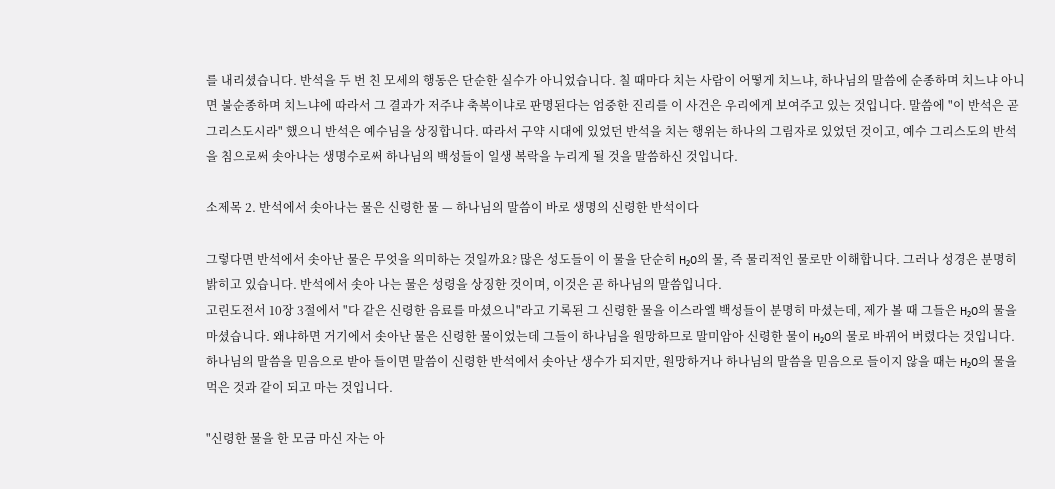를 내리셨습니다. 반석을 두 번 친 모세의 행동은 단순한 실수가 아니었습니다. 칠 때마다 치는 사람이 어떻게 치느냐, 하나님의 말씀에 순종하며 치느냐 아니면 불순종하며 치느냐에 따라서 그 결과가 저주냐 축복이냐로 판명된다는 엄중한 진리를 이 사건은 우리에게 보여주고 있는 것입니다. 말씀에 "이 반석은 곧 그리스도시라" 했으니 반석은 예수님을 상징합니다. 따라서 구약 시대에 있었던 반석을 치는 행위는 하나의 그림자로 있었던 것이고, 예수 그리스도의 반석을 침으로써 솟아나는 생명수로써 하나님의 백성들이 일생 복락을 누리게 될 것을 말씀하신 것입니다.

소제목 2. 반석에서 솟아나는 물은 신령한 물 — 하나님의 말씀이 바로 생명의 신령한 반석이다

그렇다면 반석에서 솟아난 물은 무엇을 의미하는 것일까요? 많은 성도들이 이 물을 단순히 H₂O의 물, 즉 물리적인 물로만 이해합니다. 그러나 성경은 분명히 밝히고 있습니다. 반석에서 솟아 나는 물은 성령을 상징한 것이며, 이것은 곧 하나님의 말씀입니다.
고린도전서 10장 3절에서 "다 같은 신령한 음료를 마셨으니"라고 기록된 그 신령한 물을 이스라엘 백성들이 분명히 마셨는데, 제가 볼 때 그들은 H₂O의 물을 마셨습니다. 왜냐하면 거기에서 솟아난 물은 신령한 물이었는데 그들이 하나님을 원망하므로 말미암아 신령한 물이 H₂O의 물로 바뀌어 버렸다는 것입니다. 하나님의 말씀을 믿음으로 받아 들이면 말씀이 신령한 반석에서 솟아난 생수가 되지만, 원망하거나 하나님의 말씀을 믿음으로 들이지 않을 때는 H₂O의 물을 먹은 것과 같이 되고 마는 것입니다.

"신령한 물을 한 모금 마신 자는 아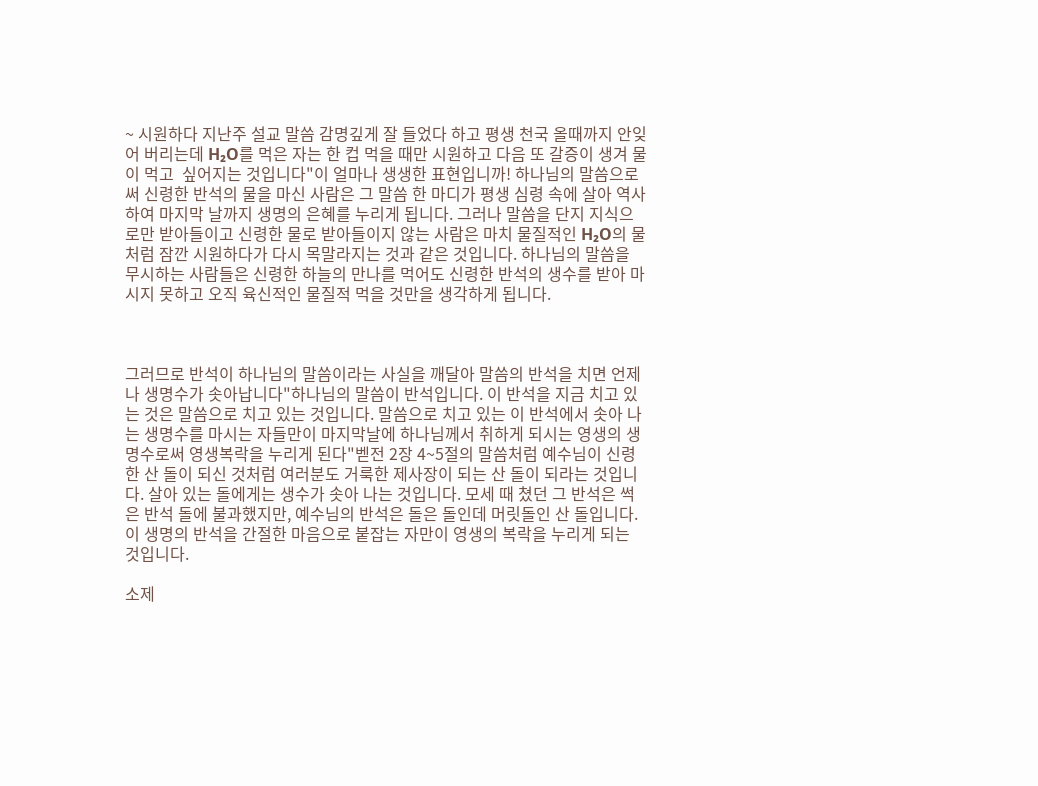~ 시원하다 지난주 설교 말씀 감명깊게 잘 들었다 하고 평생 천국 올때까지 안잊어 버리는데 H₂O를 먹은 자는 한 컵 먹을 때만 시원하고 다음 또 갈증이 생겨 물이 먹고  싶어지는 것입니다"이 얼마나 생생한 표현입니까! 하나님의 말씀으로써 신령한 반석의 물을 마신 사람은 그 말씀 한 마디가 평생 심령 속에 살아 역사하여 마지막 날까지 생명의 은혜를 누리게 됩니다. 그러나 말씀을 단지 지식으로만 받아들이고 신령한 물로 받아들이지 않는 사람은 마치 물질적인 H₂O의 물처럼 잠깐 시원하다가 다시 목말라지는 것과 같은 것입니다. 하나님의 말씀을 무시하는 사람들은 신령한 하늘의 만나를 먹어도 신령한 반석의 생수를 받아 마시지 못하고 오직 육신적인 물질적 먹을 것만을 생각하게 됩니다.



그러므로 반석이 하나님의 말씀이라는 사실을 깨달아 말씀의 반석을 치면 언제나 생명수가 솟아납니다"하나님의 말씀이 반석입니다. 이 반석을 지금 치고 있는 것은 말씀으로 치고 있는 것입니다. 말씀으로 치고 있는 이 반석에서 솟아 나는 생명수를 마시는 자들만이 마지막날에 하나님께서 취하게 되시는 영생의 생명수로써 영생복락을 누리게 된다"벧전 2장 4~5절의 말씀처럼 예수님이 신령한 산 돌이 되신 것처럼 여러분도 거룩한 제사장이 되는 산 돌이 되라는 것입니다. 살아 있는 돌에게는 생수가 솟아 나는 것입니다. 모세 때 쳤던 그 반석은 썩은 반석 돌에 불과했지만, 예수님의 반석은 돌은 돌인데 머릿돌인 산 돌입니다. 이 생명의 반석을 간절한 마음으로 붙잡는 자만이 영생의 복락을 누리게 되는 것입니다.

소제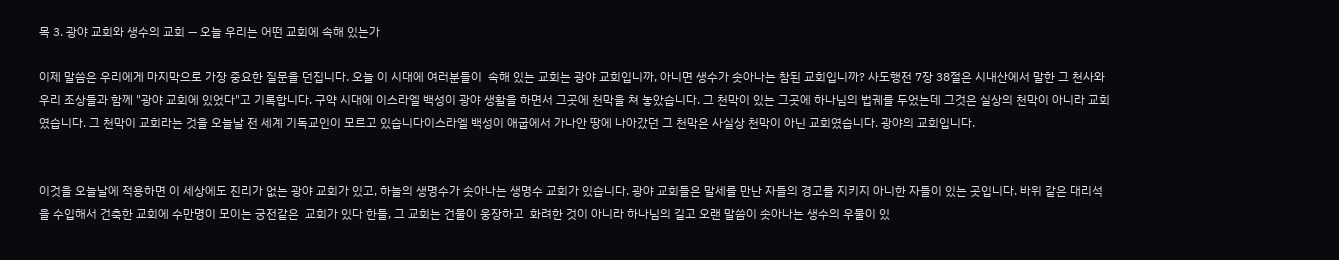목 3. 광야 교회와 생수의 교회 — 오늘 우리는 어떤 교회에 속해 있는가

이제 말씀은 우리에게 마지막으로 가장 중요한 질문을 던집니다. 오늘 이 시대에 여러분들이  속해 있는 교회는 광야 교회입니까, 아니면 생수가 솟아나는 참된 교회입니까? 사도행전 7장 38절은 시내산에서 말한 그 천사와 우리 조상들과 함께 "광야 교회에 있었다"고 기록합니다. 구약 시대에 이스라엘 백성이 광야 생활을 하면서 그곳에 천막을 쳐 놓았습니다. 그 천막이 있는 그곳에 하나님의 법궤를 두었는데 그것은 실상의 천막이 아니라 교회였습니다. 그 천막이 교회라는 것을 오늘날 전 세계 기독교인이 모르고 있습니다이스라엘 백성이 애굽에서 가나안 땅에 나아갔던 그 천막은 사실상 천막이 아닌 교회였습니다. 광야의 교회입니다.


이것을 오늘날에 적용하면 이 세상에도 진리가 없는 광야 교회가 있고, 하늘의 생명수가 솟아나는 생명수 교회가 있습니다. 광야 교회들은 말세를 만난 자들의 경고를 지키지 아니한 자들이 있는 곳입니다. 바위 같은 대리석을 수입해서 건축한 교회에 수만명이 모이는 궁전같은  교회가 있다 한들, 그 교회는 건물이 웅장하고  화려한 것이 아니라 하나님의 길고 오랜 말씀이 솟아나는 생수의 우물이 있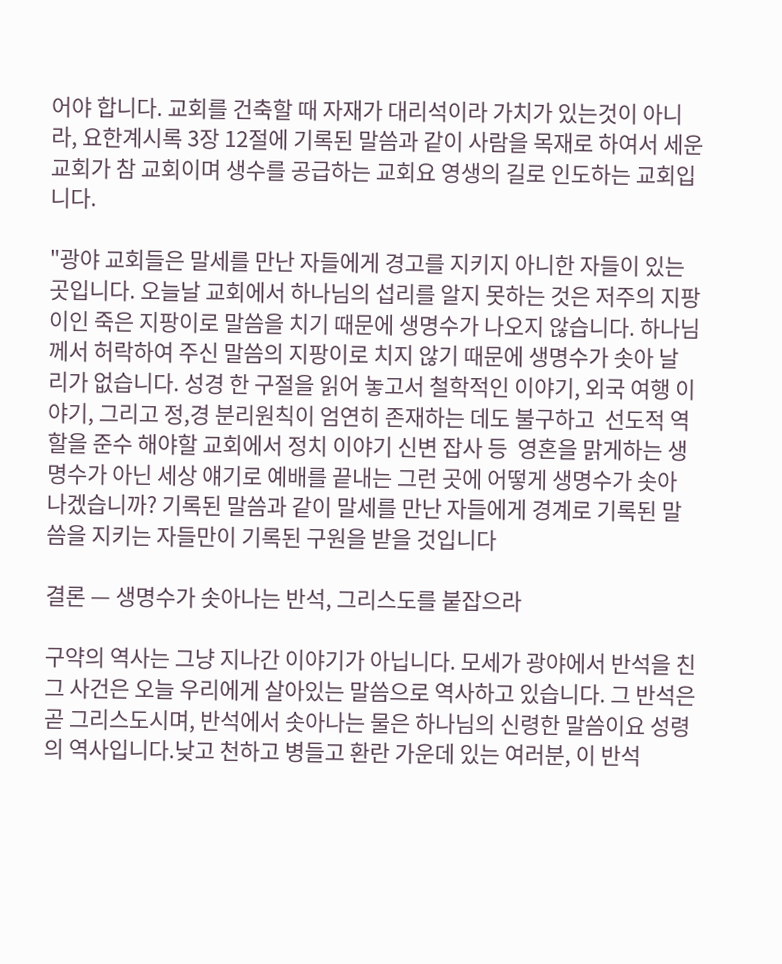어야 합니다. 교회를 건축할 때 자재가 대리석이라 가치가 있는것이 아니라, 요한계시록 3장 12절에 기록된 말씀과 같이 사람을 목재로 하여서 세운 교회가 참 교회이며 생수를 공급하는 교회요 영생의 길로 인도하는 교회입니다.

"광야 교회들은 말세를 만난 자들에게 경고를 지키지 아니한 자들이 있는 곳입니다. 오늘날 교회에서 하나님의 섭리를 알지 못하는 것은 저주의 지팡이인 죽은 지팡이로 말씀을 치기 때문에 생명수가 나오지 않습니다. 하나님께서 허락하여 주신 말씀의 지팡이로 치지 않기 때문에 생명수가 솟아 날 리가 없습니다. 성경 한 구절을 읽어 놓고서 철학적인 이야기, 외국 여행 이야기, 그리고 정,경 분리원칙이 엄연히 존재하는 데도 불구하고  선도적 역할을 준수 해야할 교회에서 정치 이야기 신변 잡사 등  영혼을 맑게하는 생명수가 아닌 세상 얘기로 예배를 끝내는 그런 곳에 어떻게 생명수가 솟아 나겠습니까? 기록된 말씀과 같이 말세를 만난 자들에게 경계로 기록된 말씀을 지키는 자들만이 기록된 구원을 받을 것입니다

결론 — 생명수가 솟아나는 반석, 그리스도를 붙잡으라

구약의 역사는 그냥 지나간 이야기가 아닙니다. 모세가 광야에서 반석을 친 그 사건은 오늘 우리에게 살아있는 말씀으로 역사하고 있습니다. 그 반석은 곧 그리스도시며, 반석에서 솟아나는 물은 하나님의 신령한 말씀이요 성령의 역사입니다.낮고 천하고 병들고 환란 가운데 있는 여러분, 이 반석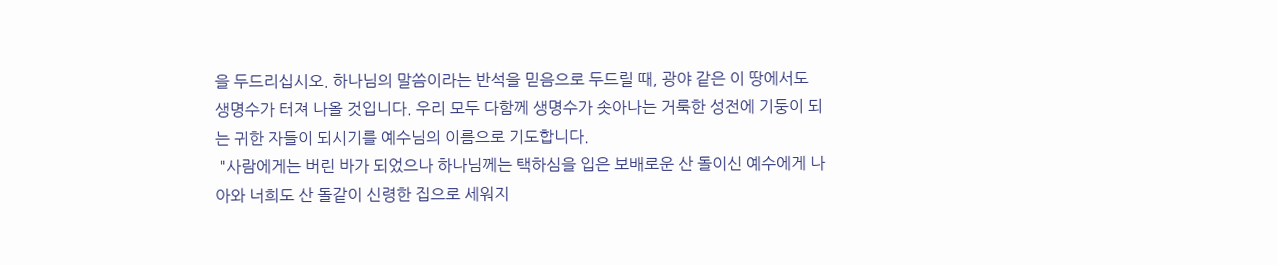을 두드리십시오. 하나님의 말씀이라는 반석을 믿음으로 두드릴 때, 광야 같은 이 땅에서도 생명수가 터져 나올 것입니다. 우리 모두 다함께 생명수가 솟아나는 거룩한 성전에 기둥이 되는 귀한 자들이 되시기를 예수님의 이름으로 기도합니다.
 "사람에게는 버린 바가 되었으나 하나님께는 택하심을 입은 보배로운 산 돌이신 예수에게 나아와 너희도 산 돌같이 신령한 집으로 세워지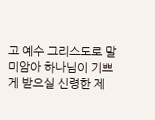고 예수 그리스도로 말미암아 하나님이 기쁘게 받으실 신령한 제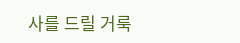사를 드릴 거룩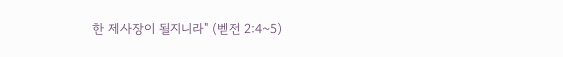한 제사장이 될지니라" (벧전 2:4~5)